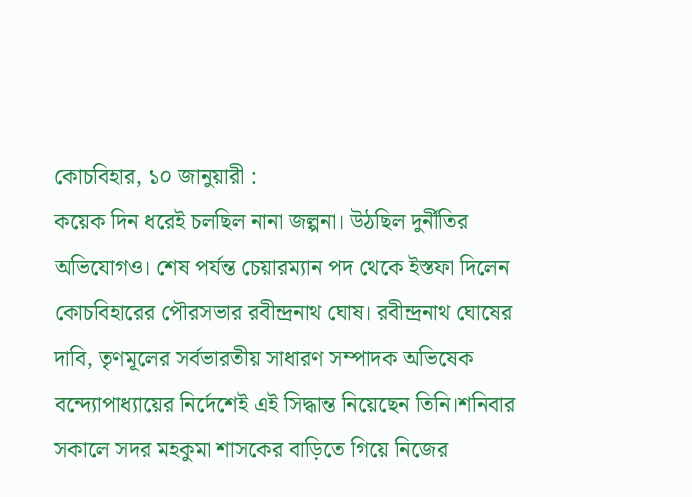কোচবিহার, ১০ জানুয়ারী :
কয়েক দিন ধরেই চলছিল নানা জল্পনা। উঠছিল দুর্নীতির অভিযোগও। শেষ পর্যন্ত চেয়ারম্যান পদ থেকে ইস্তফা দিলেন কোচবিহারের পৌরসভার রবীন্দ্রনাথ ঘোষ। রবীন্দ্রনাথ ঘোষের দাবি, তৃণমূলের সর্বভারতীয় সাধারণ সম্পাদক অভিষেক বন্দ্যোপাধ্যায়ের নির্দেশেই এই সিদ্ধান্ত নিয়েছেন তিনি।শনিবার সকালে সদর মহকুমা শাসকের বাড়িতে গিয়ে নিজের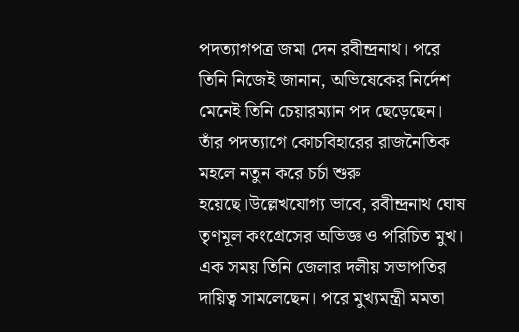পদত্যাগপত্র জমা দেন রবীন্দ্রনাথ। পরে তিনি নিজেই জানান, অভিষেকের নির্দেশ মেনেই তিনি চেয়ারম্যান পদ ছেড়েছেন। তাঁর পদত্যাগে কোচবিহারের রাজনৈতিক মহলে নতুন করে চর্চা শুরু হয়েছে।উল্লেখযোগ্য ভাবে, রবীন্দ্রনাথ ঘোষ তৃণমূল কংগ্রেসের অভিজ্ঞ ও পরিচিত মুখ। এক সময় তিনি জেলার দলীয় সভাপতির দায়িত্ব সামলেছেন। পরে মুখ্যমন্ত্রী মমতা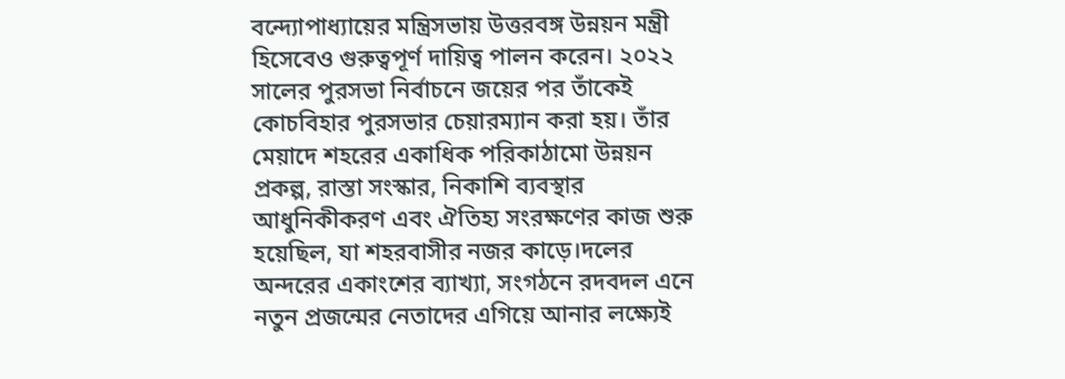বন্দ্যোপাধ্যায়ের মন্ত্রিসভায় উত্তরবঙ্গ উন্নয়ন মন্ত্রী হিসেবেও গুরুত্বপূর্ণ দায়িত্ব পালন করেন। ২০২২ সালের পুরসভা নির্বাচনে জয়ের পর তাঁকেই কোচবিহার পুরসভার চেয়ারম্যান করা হয়। তাঁর মেয়াদে শহরের একাধিক পরিকাঠামো উন্নয়ন প্রকল্প, রাস্তা সংস্কার, নিকাশি ব্যবস্থার আধুনিকীকরণ এবং ঐতিহ্য সংরক্ষণের কাজ শুরু হয়েছিল, যা শহরবাসীর নজর কাড়ে।দলের অন্দরের একাংশের ব্যাখ্যা, সংগঠনে রদবদল এনে নতুন প্রজন্মের নেতাদের এগিয়ে আনার লক্ষ্যেই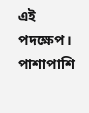এই পদক্ষেপ। পাশাপাশি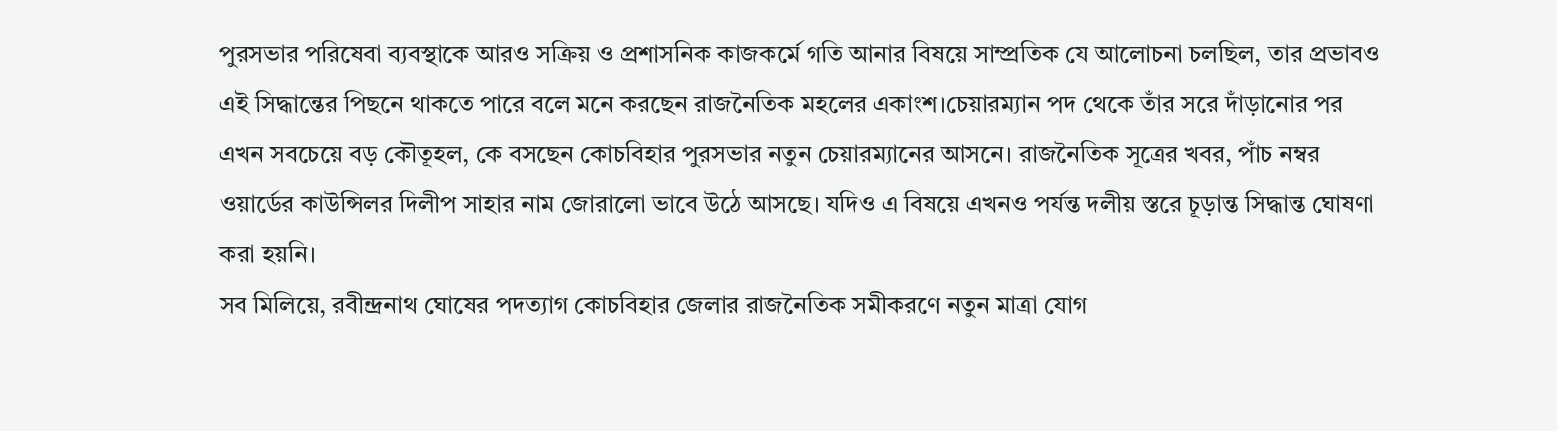পুরসভার পরিষেবা ব্যবস্থাকে আরও সক্রিয় ও প্রশাসনিক কাজকর্মে গতি আনার বিষয়ে সাম্প্রতিক যে আলোচনা চলছিল, তার প্রভাবও এই সিদ্ধান্তের পিছনে থাকতে পারে বলে মনে করছেন রাজনৈতিক মহলের একাংশ।চেয়ারম্যান পদ থেকে তাঁর সরে দাঁড়ানোর পর এখন সবচেয়ে বড় কৌতূহল, কে বসছেন কোচবিহার পুরসভার নতুন চেয়ারম্যানের আসনে। রাজনৈতিক সূত্রের খবর, পাঁচ নম্বর ওয়ার্ডের কাউন্সিলর দিলীপ সাহার নাম জোরালো ভাবে উঠে আসছে। যদিও এ বিষয়ে এখনও পর্যন্ত দলীয় স্তরে চূড়ান্ত সিদ্ধান্ত ঘোষণা করা হয়নি।
সব মিলিয়ে, রবীন্দ্রনাথ ঘোষের পদত্যাগ কোচবিহার জেলার রাজনৈতিক সমীকরণে নতুন মাত্রা যোগ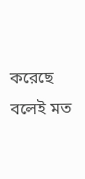করেছে বলেই মত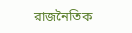রাজনৈতিক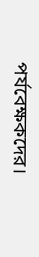পর্যবেক্ষকদের।